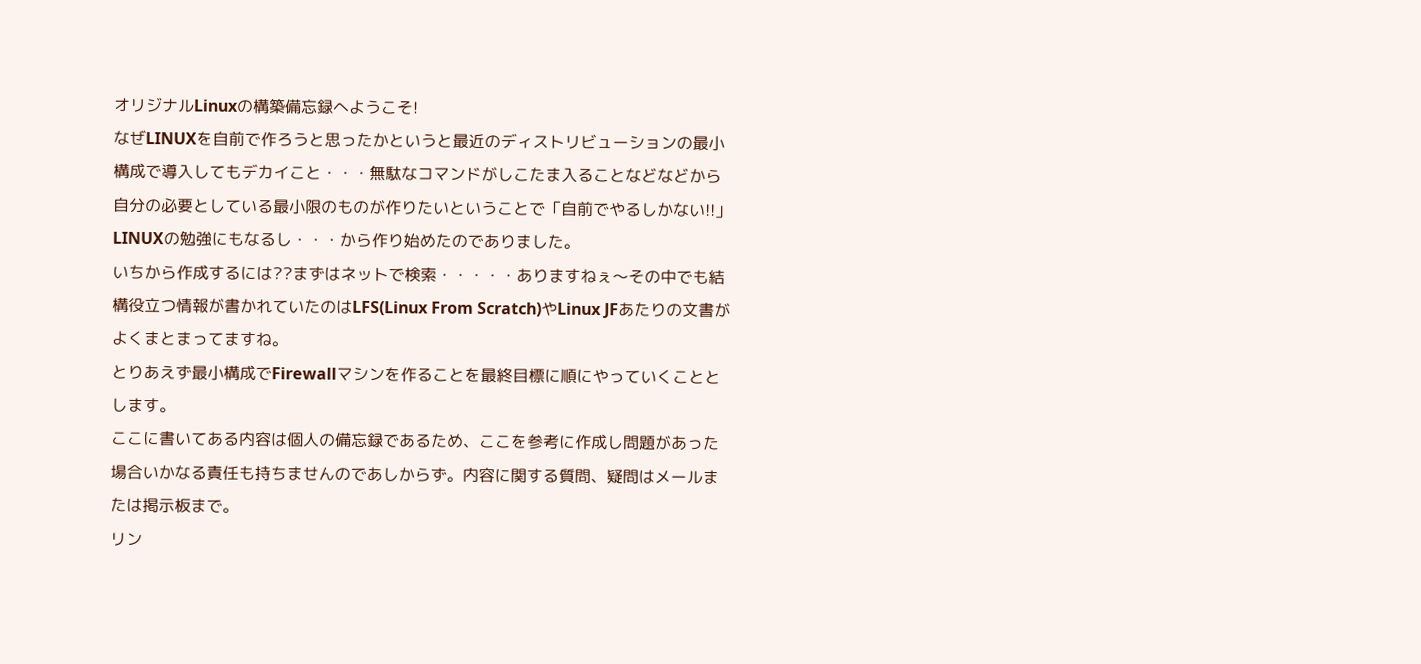オリジナルLinuxの構築備忘録へようこそ!
なぜLINUXを自前で作ろうと思ったかというと最近のディストリビューションの最小構成で導入してもデカイこと・・・無駄なコマンドがしこたま入ることなどなどから自分の必要としている最小限のものが作りたいということで「自前でやるしかない!!」LINUXの勉強にもなるし・・・から作り始めたのでありました。
いちから作成するには??まずはネットで検索・・・・・ありますねぇ〜その中でも結構役立つ情報が書かれていたのはLFS(Linux From Scratch)やLinux JFあたりの文書がよくまとまってますね。
とりあえず最小構成でFirewallマシンを作ることを最終目標に順にやっていくこととします。
ここに書いてある内容は個人の備忘録であるため、ここを参考に作成し問題があった場合いかなる責任も持ちませんのであしからず。内容に関する質問、疑問はメールまたは掲示板まで。
リン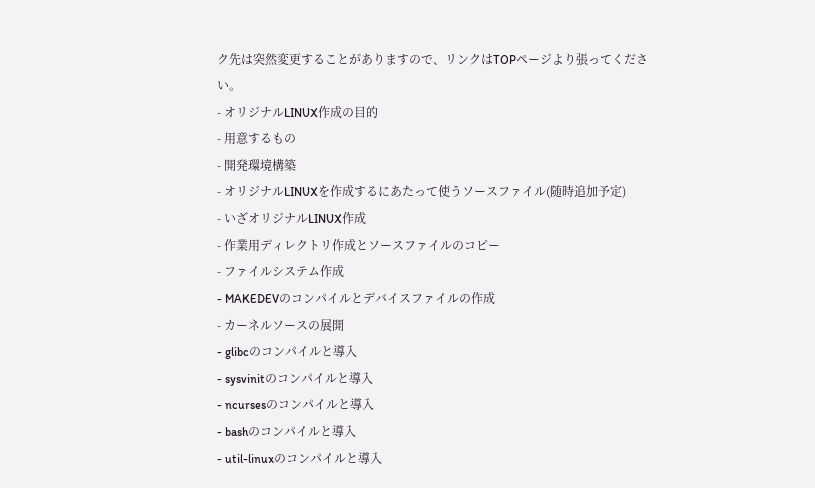ク先は突然変更することがありますので、リンクはTOPページより張ってください。
- オリジナルLINUX作成の目的
- 用意するもの
- 開発環境構築
- オリジナルLINUXを作成するにあたって使うソースファイル(随時追加予定)
- いざオリジナルLINUX作成
- 作業用ディレクトリ作成とソースファイルのコピー
- ファイルシステム作成
- MAKEDEVのコンパイルとデバイスファイルの作成
- カーネルソースの展開
- glibcのコンパイルと導入
- sysvinitのコンパイルと導入
- ncursesのコンパイルと導入
- bashのコンパイルと導入
- util-linuxのコンパイルと導入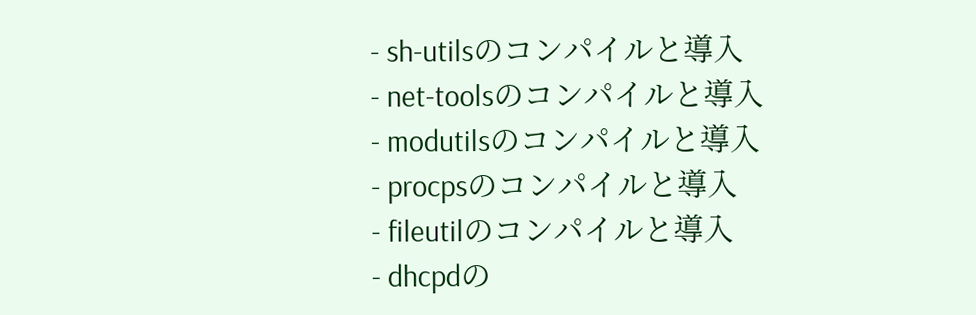- sh-utilsのコンパイルと導入
- net-toolsのコンパイルと導入
- modutilsのコンパイルと導入
- procpsのコンパイルと導入
- fileutilのコンパイルと導入
- dhcpdの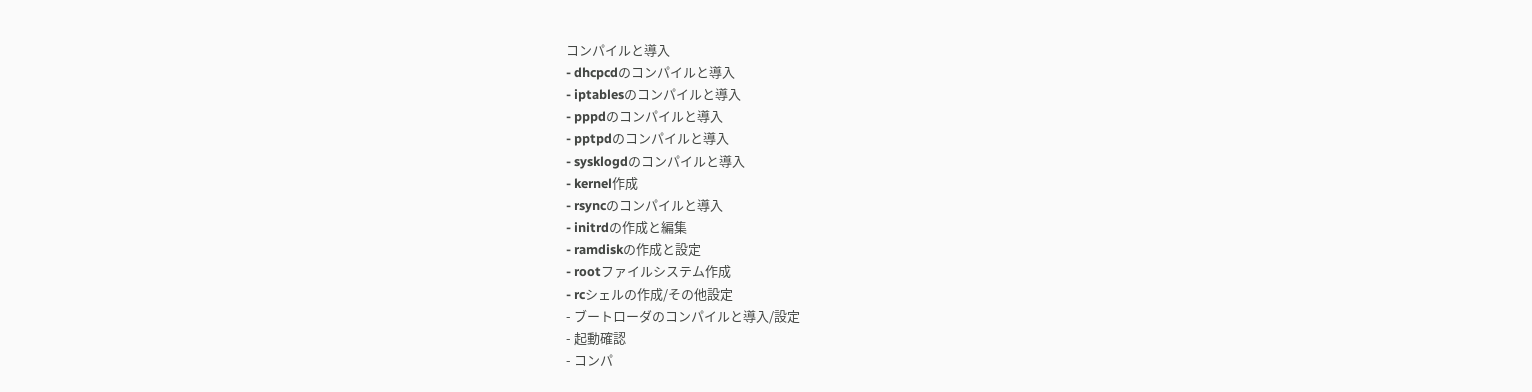コンパイルと導入
- dhcpcdのコンパイルと導入
- iptablesのコンパイルと導入
- pppdのコンパイルと導入
- pptpdのコンパイルと導入
- sysklogdのコンパイルと導入
- kernel作成
- rsyncのコンパイルと導入
- initrdの作成と編集
- ramdiskの作成と設定
- rootファイルシステム作成
- rcシェルの作成/その他設定
- ブートローダのコンパイルと導入/設定
- 起動確認
- コンパ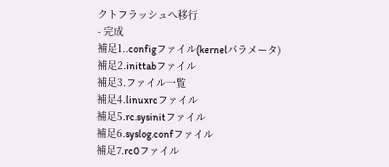クトフラッシュへ移行
- 完成
補足1..configファイル(kernelパラメータ)
補足2.inittabファイル
補足3.ファイル一覧
補足4.linuxrcファイル
補足5.rc.sysinitファイル
補足6.syslog.confファイル
補足7.rc0ファイル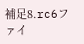補足8.rc6ファイ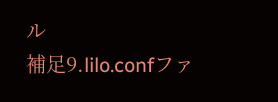ル
補足9.lilo.confファ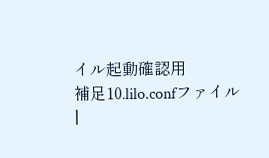イル起動確認用
補足10.lilo.confファイル
|